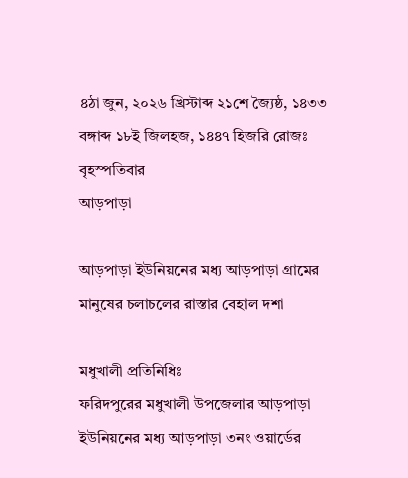৪ঠা জুন, ২০২৬ খ্রিস্টাব্দ ২১শে জ্যৈষ্ঠ, ১৪৩৩ বঙ্গাব্দ ১৮ই জিলহজ, ১৪৪৭ হিজরি রোজঃ বৃহস্পতিবার
আড়পাড়া

আড়পাড়া ইউনিয়নের মধ্য আড়পাড়া গ্রামের মানুষের চলাচলের রাস্তার বেহাল দশা

মধুখালী প্রতিনিধিঃ
ফরিদপুরের মধুখালী উপজেলার আড়পাড়া ইউনিয়নের মধ্য আড়পাড়া ৩নং ওয়ার্ডের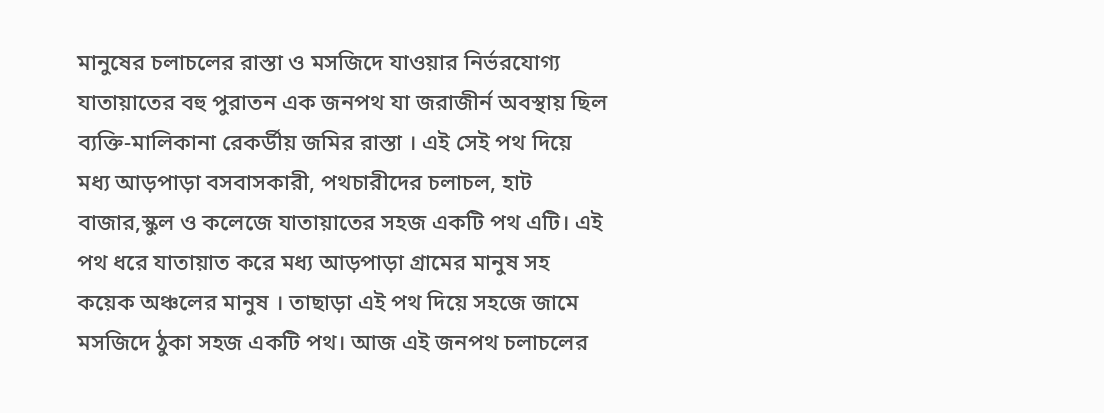মানুষের চলাচলের রাস্তা ও মসজিদে যাওয়ার নির্ভরযোগ্য যাতায়াতের বহু পুরাতন এক জনপথ যা জরাজীর্ন অবস্থায় ছিল ব্যক্তি-মালিকানা রেকর্ডীয় জমির রাস্তা । এই সেই পথ দিয়ে মধ্য আড়পাড়া বসবাসকারী, পথচারীদের চলাচল, হাট বাজার,স্কুল ও কলেজে যাতায়াতের সহজ একটি পথ এটি। এই পথ ধরে যাতায়াত করে মধ্য আড়পাড়া গ্রামের মানুষ সহ কয়েক অঞ্চলের মানুষ । তাছাড়া এই পথ দিয়ে সহজে জামে মসজিদে ঠুকা সহজ একটি পথ। আজ এই জনপথ চলাচলের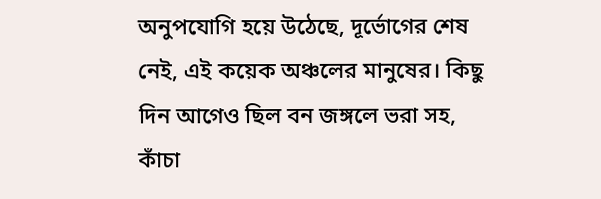অনুপযোগি হয়ে উঠেছে, দূর্ভোগের শেষ নেই, এই কয়েক অঞ্চলের মানুষের। কিছু দিন আগেও ছিল বন জঙ্গলে ভরা সহ, কাঁচা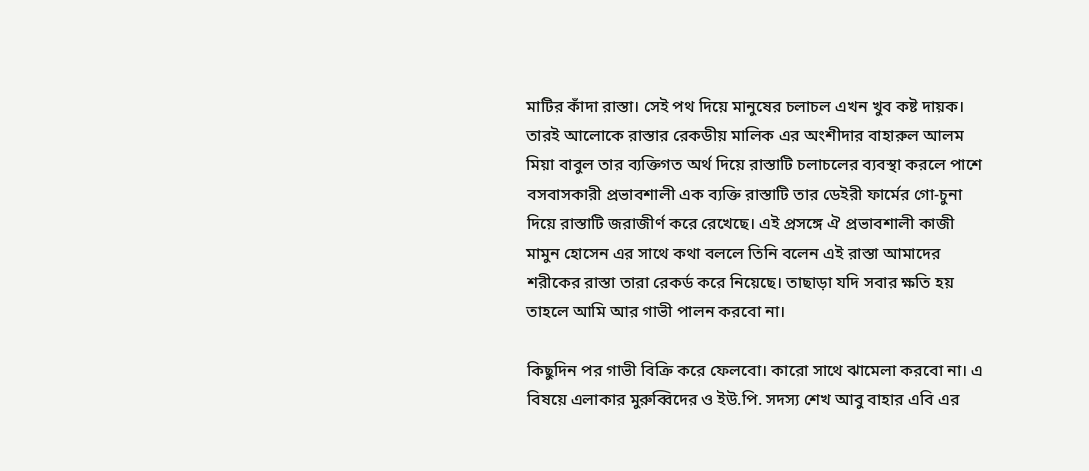মাটির কাঁদা রাস্তা। সেই পথ দিয়ে মানুষের চলাচল এখন খুব কষ্ট দায়ক। তারই আলোকে রাস্তার রেকডীয় মালিক এর অংশীদার বাহারুল আলম মিয়া বাবুল তার ব্যক্তিগত অর্থ দিয়ে রাস্তাটি চলাচলের ব্যবস্থা করলে পাশে বসবাসকারী প্রভাবশালী এক ব্যক্তি রাস্তাটি তার ডেইরী ফার্মের গো-চুনা দিয়ে রাস্তাটি জরাজীর্ণ করে রেখেছে। এই প্রসঙ্গে ঐ প্রভাবশালী কাজী মামুন হোসেন এর সাথে কথা বললে তিনি বলেন এই রাস্তা আমাদের শরীকের রাস্তা তারা রেকর্ড করে নিয়েছে। তাছাড়া যদি সবার ক্ষতি হয় তাহলে আমি আর গাভী পালন করবো না।

কিছুদিন পর গাভী বিক্রি করে ফেলবো। কারো সাথে ঝামেলা করবো না। এ বিষয়ে এলাকার মুরুব্বিদের ও ইউ.পি. সদস্য শেখ আবু বাহার এবি এর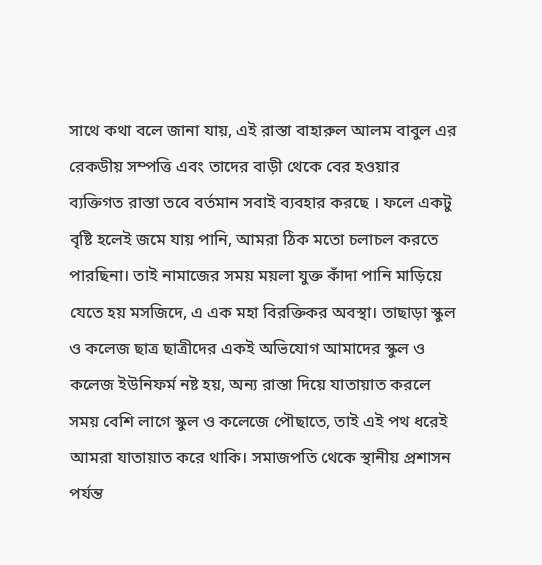সাথে কথা বলে জানা যায়, এই রাস্তা বাহারুল আলম বাবুল এর রেকডীয় সম্পত্তি এবং তাদের বাড়ী থেকে বের হওয়ার ব্যক্তিগত রাস্তা তবে বর্তমান সবাই ব্যবহার করছে । ফলে একটু বৃষ্টি হলেই জমে যায় পানি, আমরা ঠিক মতো চলাচল করতে পারছিনা। তাই নামাজের সময় ময়লা যুক্ত কাঁদা পানি মাড়িয়ে যেতে হয় মসজিদে, এ এক মহা বিরক্তিকর অবস্থা। তাছাড়া স্কুল ও কলেজ ছাত্র ছাত্রীদের একই অভিযোগ আমাদের স্কুল ও কলেজ ইউনিফর্ম নষ্ট হয়, অন্য রাস্তা দিয়ে যাতায়াত করলে সময় বেশি লাগে স্কুল ও কলেজে পৌছাতে, তাই এই পথ ধরেই আমরা যাতায়াত করে থাকি। সমাজপতি থেকে স্থানীয় প্রশাসন পর্যন্ত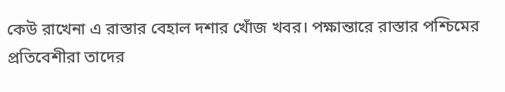কেউ রাখেনা এ রাস্তার বেহাল দশার খোঁজ খবর। পক্ষান্তারে রাস্তার পশ্চিমের প্রতিবেশীরা তাদের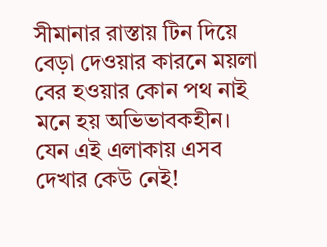সীমানার রাস্তায় টিন দিয়ে বেড়া দেওয়ার কারনে ময়লা বের হওয়ার কোন পথ নাই মনে হয় অভিভাবকহীন। যেন এই এলাকায় এসব দেখার কেউ নেই!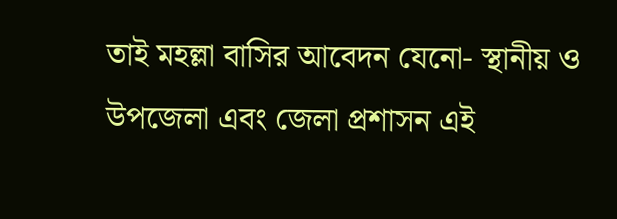তাই মহল্লা বাসির আবেদন যেনো- স্থানীয় ও উপজেলা এবং জেলা প্রশাসন এই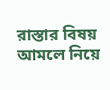রাস্তার বিষয় আমলে নিয়ে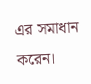এর সমাধান করেন।